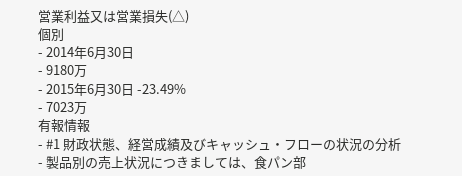営業利益又は営業損失(△)
個別
- 2014年6月30日
- 9180万
- 2015年6月30日 -23.49%
- 7023万
有報情報
- #1 財政状態、経営成績及びキャッシュ・フローの状況の分析
- 製品別の売上状況につきましては、食パン部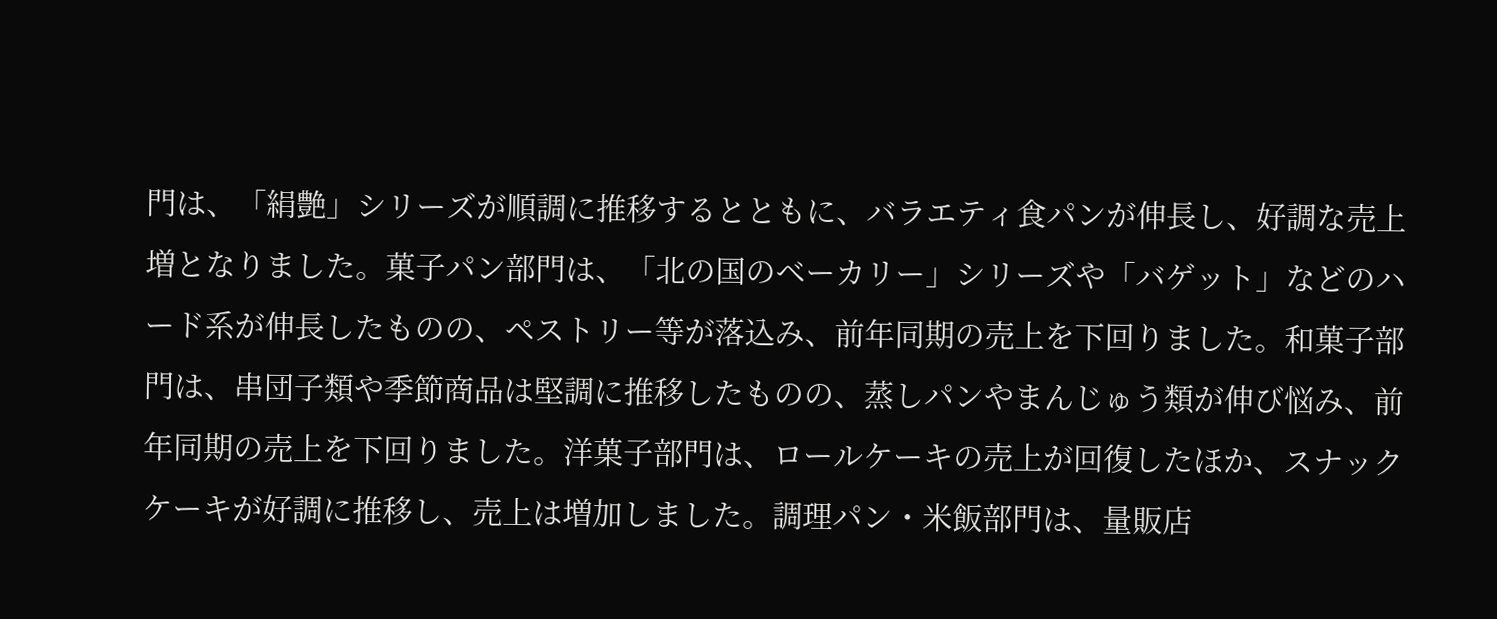門は、「絹艶」シリーズが順調に推移するとともに、バラエティ食パンが伸長し、好調な売上増となりました。菓子パン部門は、「北の国のベーカリー」シリーズや「バゲット」などのハード系が伸長したものの、ペストリー等が落込み、前年同期の売上を下回りました。和菓子部門は、串団子類や季節商品は堅調に推移したものの、蒸しパンやまんじゅう類が伸び悩み、前年同期の売上を下回りました。洋菓子部門は、ロールケーキの売上が回復したほか、スナックケーキが好調に推移し、売上は増加しました。調理パン・米飯部門は、量販店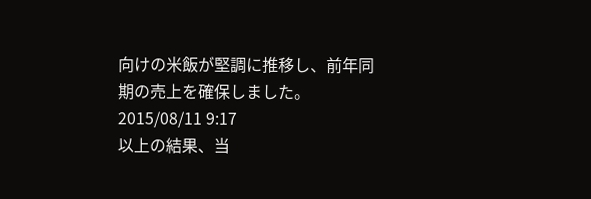向けの米飯が堅調に推移し、前年同期の売上を確保しました。2015/08/11 9:17
以上の結果、当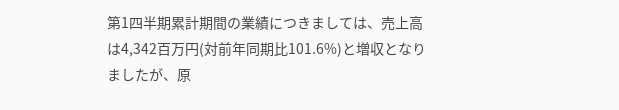第1四半期累計期間の業績につきましては、売上高は4,342百万円(対前年同期比101.6%)と増収となりましたが、原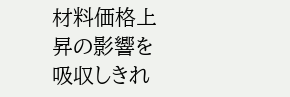材料価格上昇の影響を吸収しきれ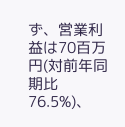ず、営業利益は70百万円(対前年同期比76.5%)、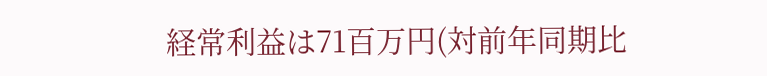経常利益は71百万円(対前年同期比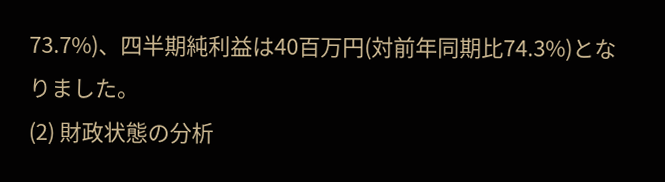73.7%)、四半期純利益は40百万円(対前年同期比74.3%)となりました。
(2) 財政状態の分析